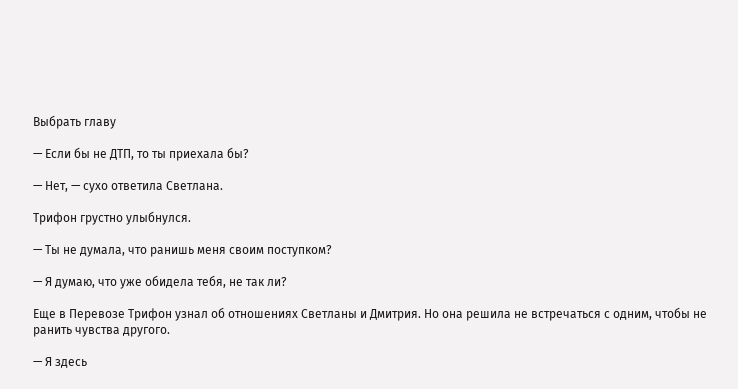Выбрать главу

— Если бы не ДТП, то ты приехала бы?

— Нет, — сухо ответила Светлана.

Трифон грустно улыбнулся.

— Ты не думала, что ранишь меня своим поступком?

— Я думаю, что уже обидела тебя, не так ли?

Еще в Перевозе Трифон узнал об отношениях Светланы и Дмитрия. Но она решила не встречаться с одним, чтобы не ранить чувства другого.

— Я здесь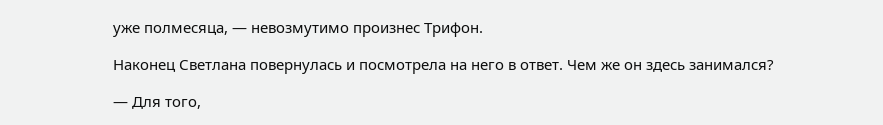уже полмесяца, — невозмутимо произнес Трифон.

Наконец Светлана повернулась и посмотрела на него в ответ. Чем же он здесь занимался?

— Для того,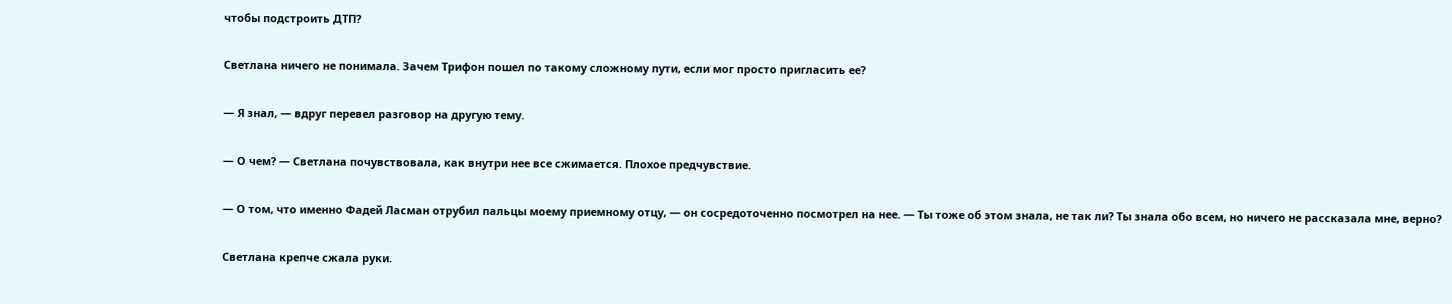чтобы подстроить ДТП?

Светлана ничего не понимала. Зачем Трифон пошел по такому сложному пути, если мог просто пригласить ее?

— Я знал, — вдруг перевел разговор на другую тему.

— О чем? — Светлана почувствовала, как внутри нее все сжимается. Плохое предчувствие.

— О том, что именно Фадей Ласман отрубил пальцы моему приемному отцу, — он сосредоточенно посмотрел на нее. — Ты тоже об этом знала, не так ли? Ты знала обо всем, но ничего не рассказала мне, верно?

Светлана крепче сжала руки.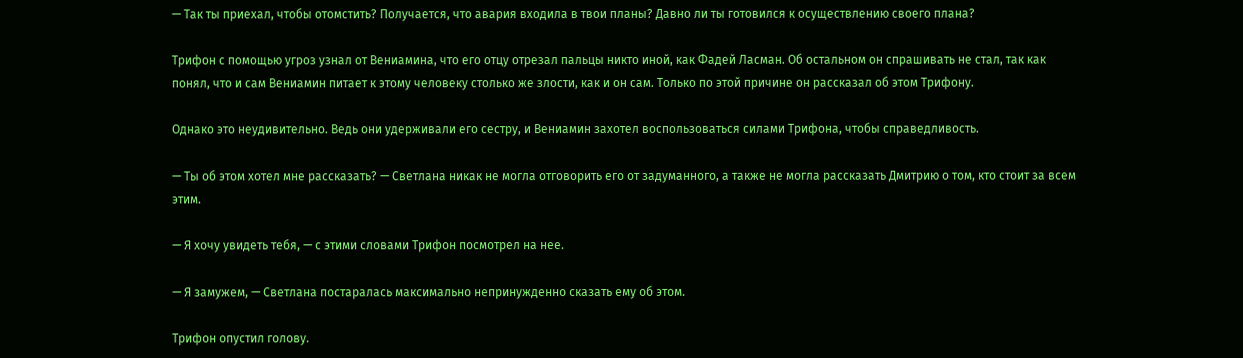— Так ты приехал, чтобы отомстить? Получается, что авария входила в твои планы? Давно ли ты готовился к осуществлению своего плана?

Трифон с помощью угроз узнал от Вениамина, что его отцу отрезал пальцы никто иной, как Фадей Ласман. Об остальном он спрашивать не стал, так как понял, что и сам Вениамин питает к этому человеку столько же злости, как и он сам. Только по этой причине он рассказал об этом Трифону.

Однако это неудивительно. Ведь они удерживали его сестру, и Вениамин захотел воспользоваться силами Трифона, чтобы справедливость.

— Ты об этом хотел мне рассказать? — Светлана никак не могла отговорить его от задуманного, а также не могла рассказать Дмитрию о том, кто стоит за всем этим.

— Я хочу увидеть тебя, — с этими словами Трифон посмотрел на нее.

— Я замужем, — Светлана постаралась максимально непринужденно сказать ему об этом.

Трифон опустил голову.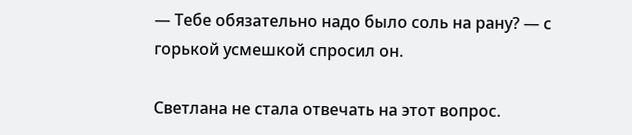— Тебе обязательно надо было соль на рану? — с горькой усмешкой спросил он.

Светлана не стала отвечать на этот вопрос.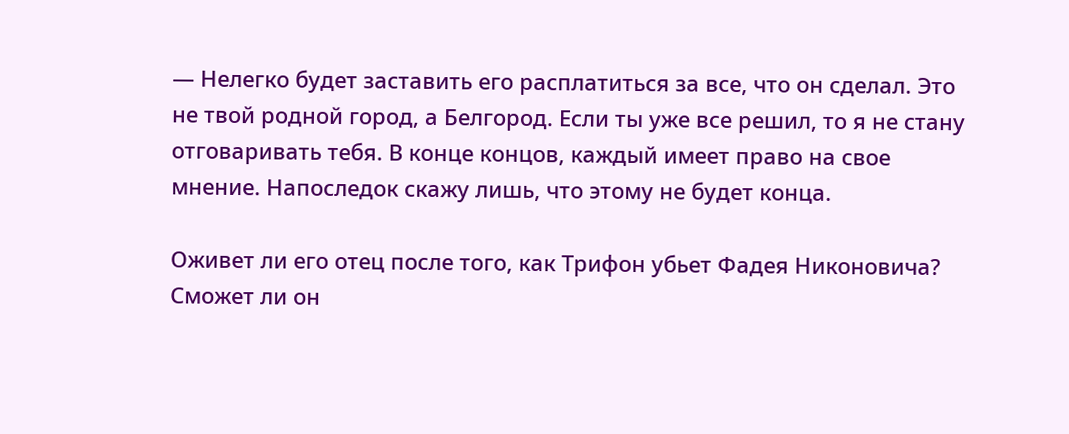— Нелегко будет заставить его расплатиться за все, что он сделал. Это не твой родной город, а Белгород. Если ты уже все решил, то я не стану отговаривать тебя. В конце концов, каждый имеет право на свое мнение. Напоследок скажу лишь, что этому не будет конца.

Оживет ли его отец после того, как Трифон убьет Фадея Никоновича? Сможет ли он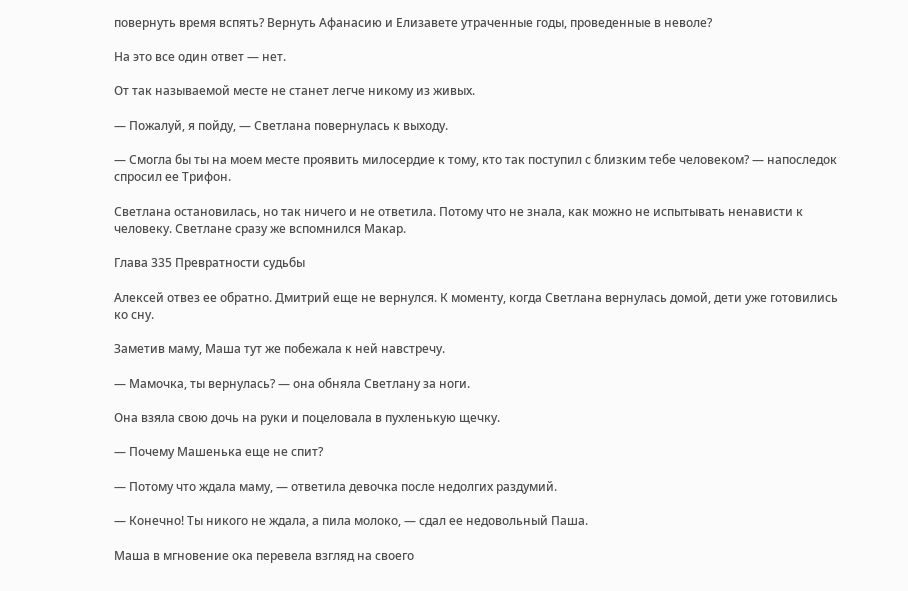повернуть время вспять? Вернуть Афанасию и Елизавете утраченные годы, проведенные в неволе?

На это все один ответ — нет.

От так называемой месте не станет легче никому из живых.

— Пожалуй, я пойду, — Светлана повернулась к выходу.

— Смогла бы ты на моем месте проявить милосердие к тому, кто так поступил с близким тебе человеком? — напоследок спросил ее Трифон.

Светлана остановилась, но так ничего и не ответила. Потому что не знала, как можно не испытывать ненависти к человеку. Светлане сразу же вспомнился Макар.

Глава 335 Превратности судьбы

Алексей отвез ее обратно. Дмитрий еще не вернулся. К моменту, когда Светлана вернулась домой, дети уже готовились ко сну.

Заметив маму, Маша тут же побежала к ней навстречу.

— Мамочка, ты вернулась? — она обняла Светлану за ноги.

Она взяла свою дочь на руки и поцеловала в пухленькую щечку.

— Почему Машенька еще не спит?

— Потому что ждала маму, — ответила девочка после недолгих раздумий.

— Конечно! Ты никого не ждала, а пила молоко, — сдал ее недовольный Паша.

Маша в мгновение ока перевела взгляд на своего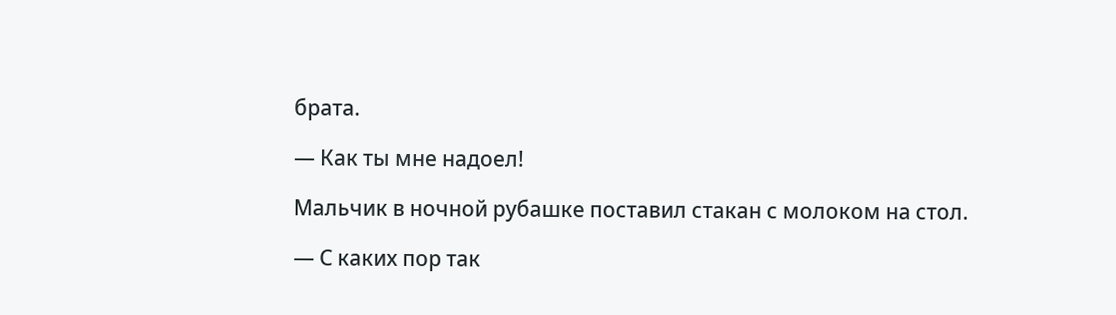брата.

— Как ты мне надоел!

Мальчик в ночной рубашке поставил стакан с молоком на стол.

— С каких пор так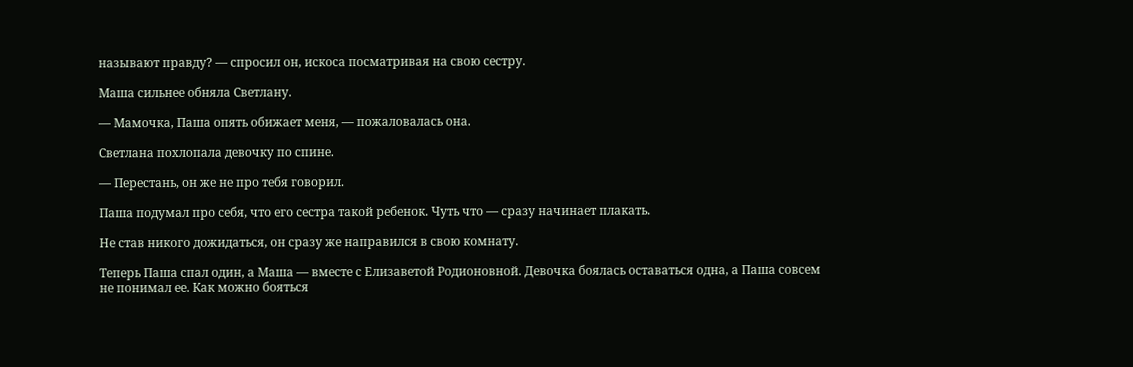называют правду? — спросил он, искоса посматривая на свою сестру.

Маша сильнее обняла Светлану.

— Мамочка, Паша опять обижает меня, — пожаловалась она.

Светлана похлопала девочку по спине.

— Перестань, он же не про тебя говорил.

Паша подумал про себя, что его сестра такой ребенок. Чуть что — сразу начинает плакать.

Не став никого дожидаться, он сразу же направился в свою комнату.

Теперь Паша спал один, а Маша — вместе с Елизаветой Родионовной. Девочка боялась оставаться одна, а Паша совсем не понимал ее. Как можно бояться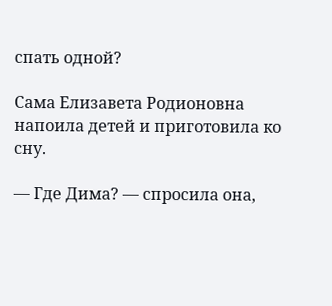спать одной?

Сама Елизавета Родионовна напоила детей и приготовила ко сну.

— Где Дима? — спросила она,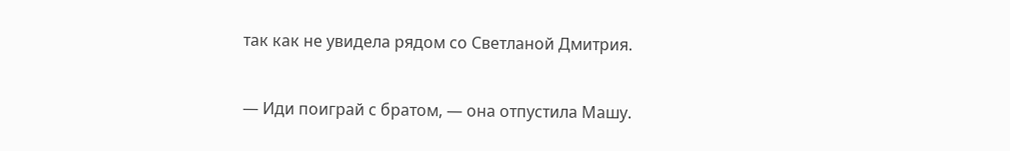так как не увидела рядом со Светланой Дмитрия.

— Иди поиграй с братом, — она отпустила Машу.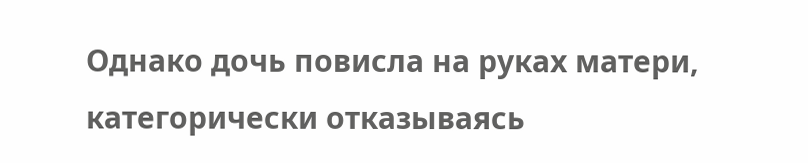Однако дочь повисла на руках матери, категорически отказываясь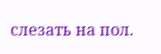слезать на пол.